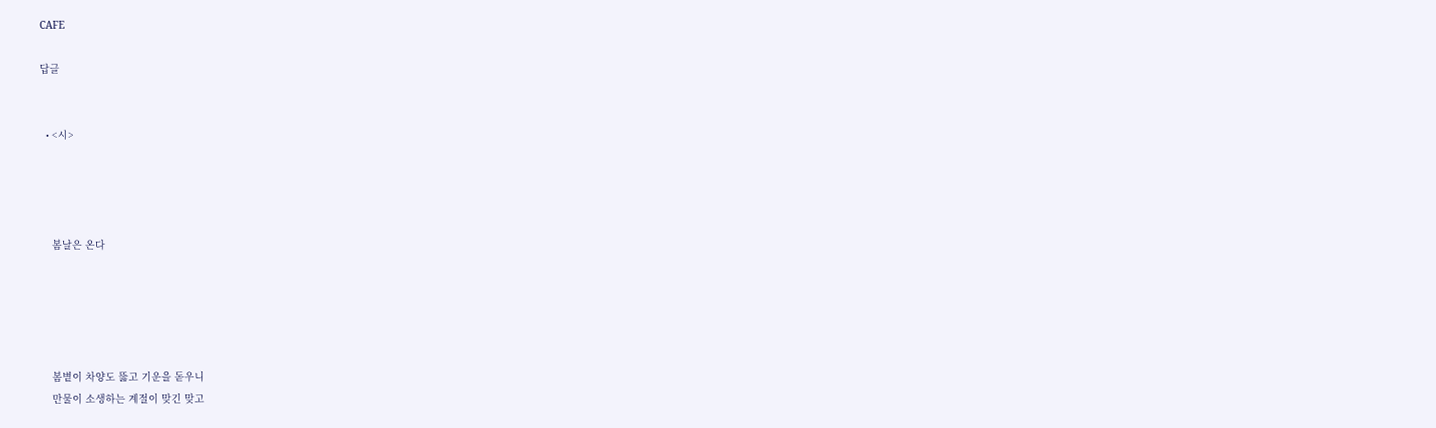CAFE

답글


  • <시>




    봄날은 온다





    봄볕이 차양도 뚫고 기운을 돋우니
    만물이 소생하는 계절이 맞긴 맞고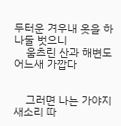두터운 겨우내 옷을 하나둘 벗으니
    움츠린 산과 해변도 어느새 가깝다


    그러면 나는 가야지 새소리 따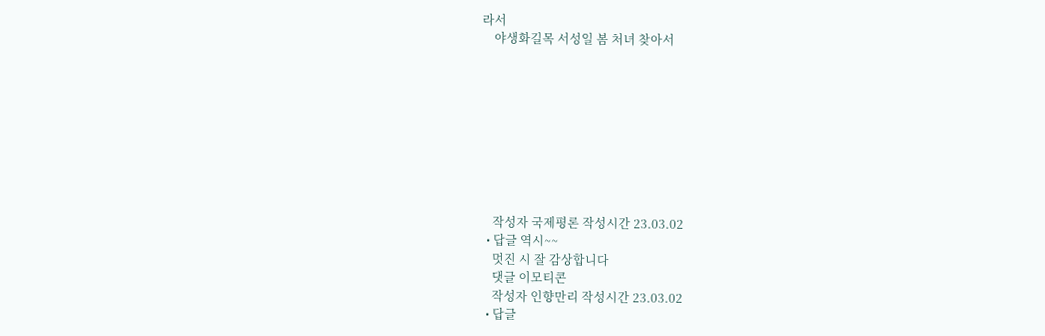라서
    야생화길목 서성일 봄 처녀 찾아서









    작성자 국제평론 작성시간 23.03.02
  • 답글 역시~~
    멋진 시 잘 감상합니다
    댓글 이모티콘
    작성자 인향만리 작성시간 23.03.02
  • 답글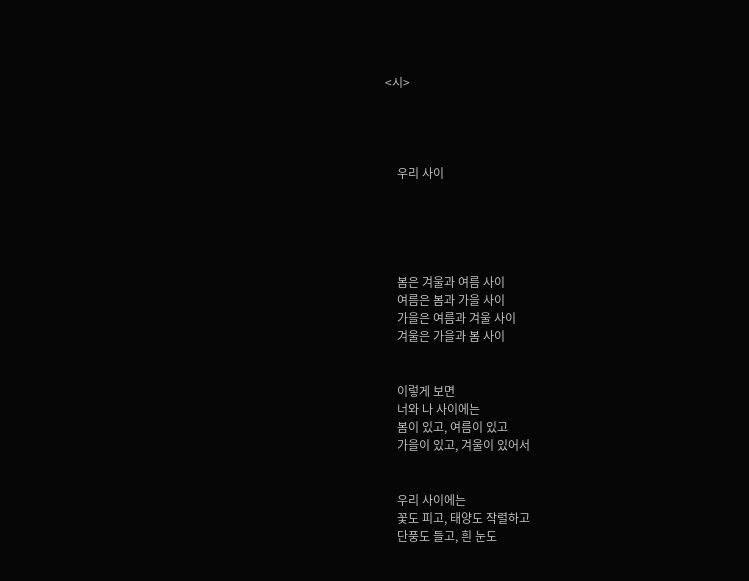<시>




    우리 사이





    봄은 겨울과 여름 사이
    여름은 봄과 가을 사이
    가을은 여름과 겨울 사이
    겨울은 가을과 봄 사이


    이렇게 보면
    너와 나 사이에는
    봄이 있고, 여름이 있고
    가을이 있고, 겨울이 있어서


    우리 사이에는
    꽃도 피고, 태양도 작렬하고
    단풍도 들고, 흰 눈도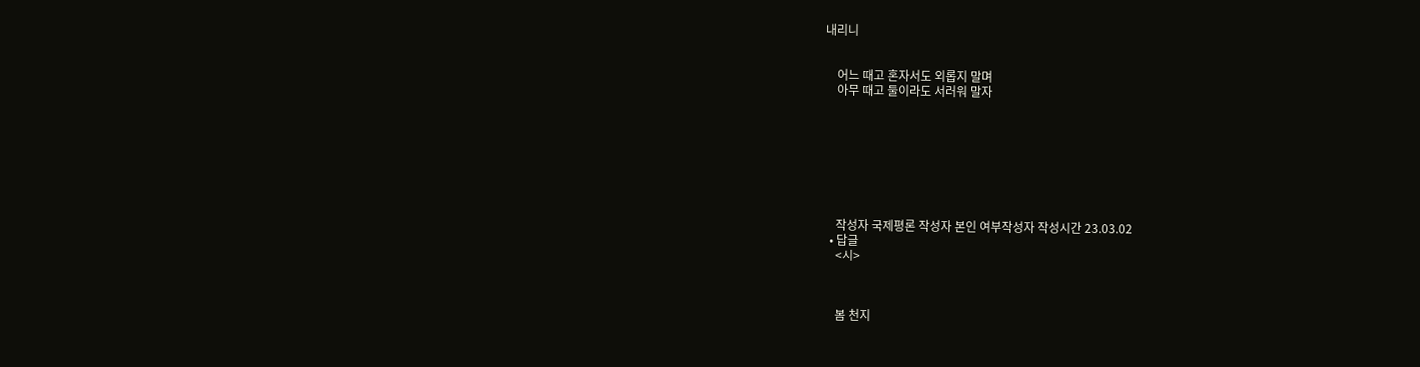내리니


    어느 때고 혼자서도 외롭지 말며
    아무 때고 둘이라도 서러워 말자








    작성자 국제평론 작성자 본인 여부작성자 작성시간 23.03.02
  • 답글
    <시>



    봄 천지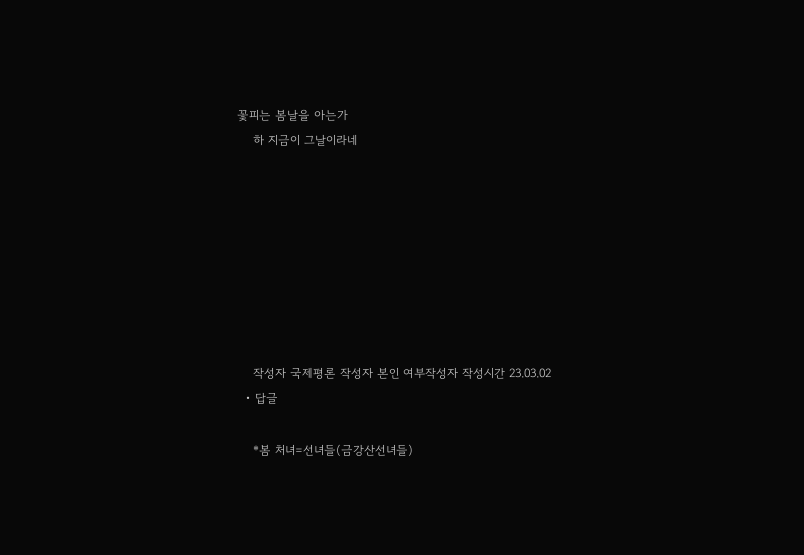꽃피는 봄날을 아는가
    하 지금이 그날이라네








    작성자 국제평론 작성자 본인 여부작성자 작성시간 23.03.02
  • 답글

    *봄 처녀=선녀들(금강산선녀들)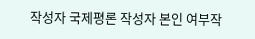작성자 국제평론 작성자 본인 여부작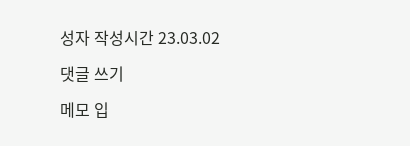성자 작성시간 23.03.02

댓글 쓰기

메모 입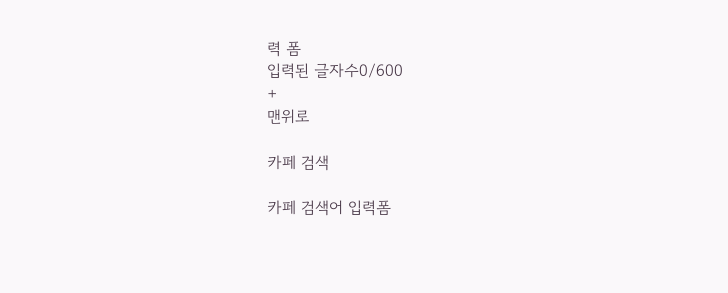력 폼
입력된 글자수0/600
+
맨위로

카페 검색

카페 검색어 입력폼